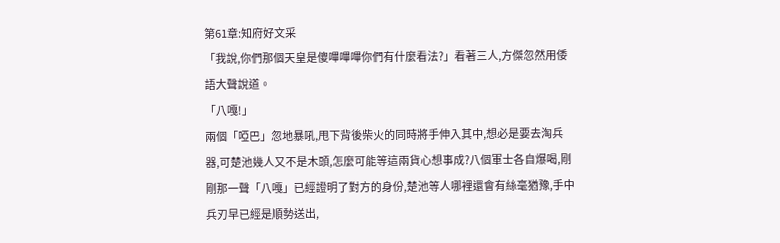第61章:知府好文采
「我說,你們那個天皇是傻嗶嗶嗶你們有什麼看法?」看著三人,方傑忽然用倭語大聲說道。
「八嘎!」
兩個「啞巴」忽地暴吼,甩下背後柴火的同時將手伸入其中,想必是要去淘兵器,可楚池幾人又不是木頭,怎麼可能等這兩貨心想事成?八個軍士各自爆喝,剛剛那一聲「八嘎」已經證明了對方的身份,楚池等人哪裡還會有絲毫猶豫,手中兵刃早已經是順勢送出,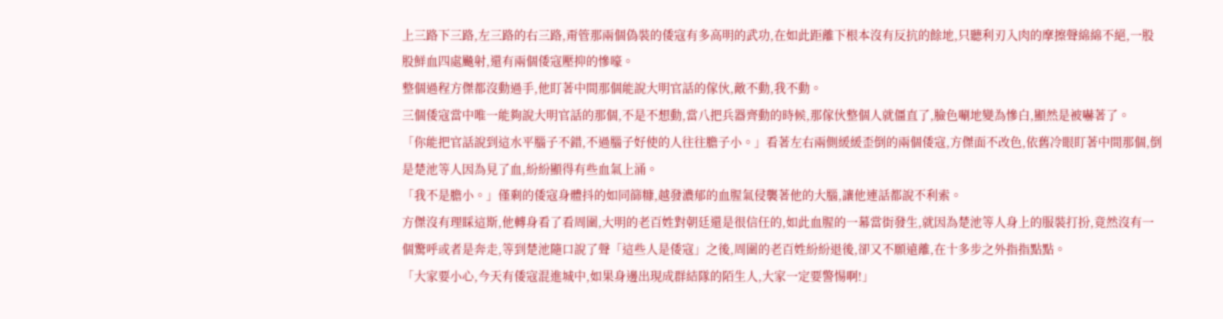上三路下三路,左三路的右三路,甭管那兩個偽裝的倭寇有多高明的武功,在如此距離下根本沒有反抗的餘地,只聽利刃入肉的摩擦聲綿綿不絕,一股股鮮血四處飈射,還有兩個倭寇壓抑的慘嚎。
整個過程方傑都沒動過手,他盯著中間那個能說大明官話的傢伙,敵不動,我不動。
三個倭寇當中唯一能夠說大明官話的那個,不是不想動,當八把兵器齊動的時候,那傢伙整個人就僵直了,臉色唰地變為慘白,顯然是被嚇著了。
「你能把官話說到這水平腦子不錯,不過腦子好使的人往往膽子小。」看著左右兩側緩緩歪倒的兩個倭寇,方傑面不改色,依舊冷眼盯著中間那個,倒是楚池等人因為見了血,紛紛顯得有些血氣上涌。
「我不是膽小。」僅剩的倭寇身體抖的如同篩糠,越發濃郁的血腥氣侵襲著他的大腦,讓他連話都說不利索。
方傑沒有理睬這斯,他轉身看了看周圍,大明的老百姓對朝廷還是很信任的,如此血腥的一幕當街發生,就因為楚池等人身上的服裝打扮,竟然沒有一個驚呼或者是奔走,等到楚池隨口說了聲「這些人是倭寇」之後,周圍的老百姓紛紛退後,卻又不願遠離,在十多步之外指指點點。
「大家要小心,今天有倭寇混進城中,如果身邊出現成群結隊的陌生人,大家一定要警惕啊!」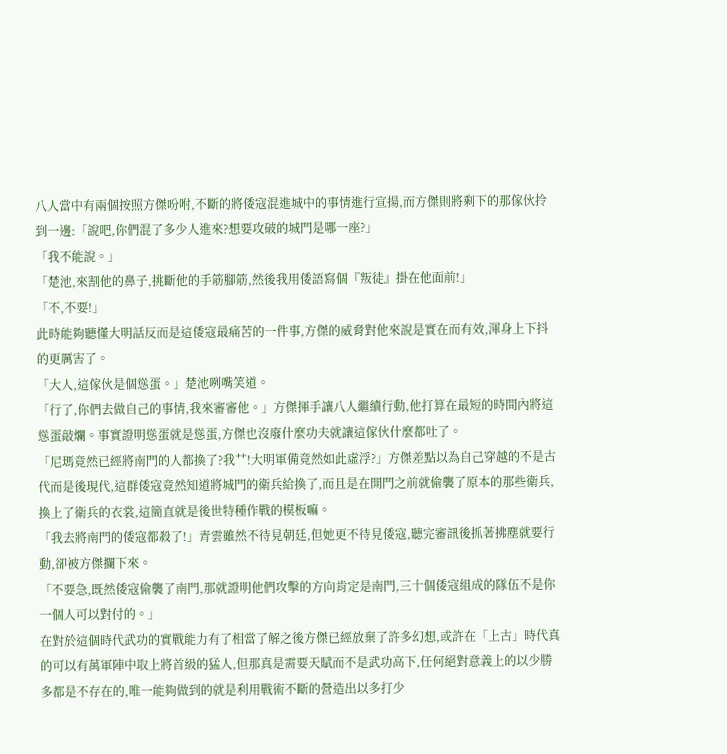八人當中有兩個按照方傑吩咐,不斷的將倭寇混進城中的事情進行宣揚,而方傑則將剩下的那傢伙拎到一邊:「說吧,你們混了多少人進來?想要攻破的城門是哪一座?」
「我不能說。」
「楚池,來割他的鼻子,挑斷他的手筋腳筋,然後我用倭語寫個『叛徒』掛在他面前!」
「不,不要!」
此時能夠聽懂大明話反而是這倭寇最痛苦的一件事,方傑的威脅對他來說是實在而有效,渾身上下抖的更厲害了。
「大人,這傢伙是個慫蛋。」楚池咧嘴笑道。
「行了,你們去做自己的事情,我來審審他。」方傑揮手讓八人繼續行動,他打算在最短的時間內將這慫蛋敲爛。事實證明慫蛋就是慫蛋,方傑也沒廢什麼功夫就讓這傢伙什麼都吐了。
「尼瑪竟然已經將南門的人都換了?我艹!大明軍備竟然如此虛浮?」方傑差點以為自己穿越的不是古代而是後現代,這群倭寇竟然知道將城門的衛兵給換了,而且是在開門之前就偷襲了原本的那些衛兵,換上了衛兵的衣裳,這簡直就是後世特種作戰的模板嘛。
「我去將南門的倭寇都殺了!」青雲雖然不待見朝廷,但她更不待見倭寇,聽完審訊後抓著拂塵就要行動,卻被方傑攔下來。
「不要急,既然倭寇偷襲了南門,那就證明他們攻擊的方向肯定是南門,三十個倭寇組成的隊伍不是你一個人可以對付的。」
在對於這個時代武功的實戰能力有了相當了解之後方傑已經放棄了許多幻想,或許在「上古」時代真的可以有萬軍陣中取上將首級的猛人,但那真是需要天賦而不是武功高下,任何絕對意義上的以少勝多都是不存在的,唯一能夠做到的就是利用戰術不斷的營造出以多打少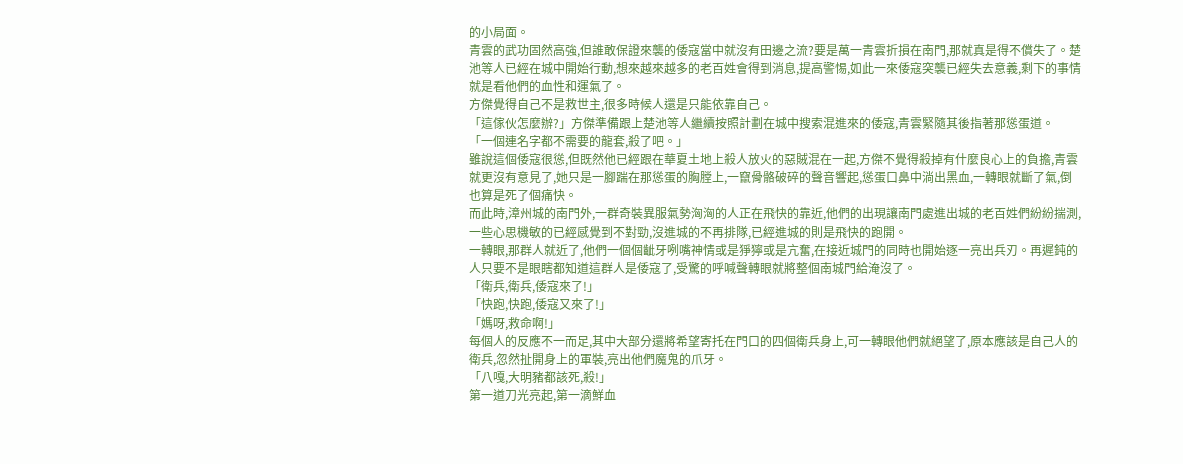的小局面。
青雲的武功固然高強,但誰敢保證來襲的倭寇當中就沒有田邊之流?要是萬一青雲折損在南門,那就真是得不償失了。楚池等人已經在城中開始行動,想來越來越多的老百姓會得到消息,提高警惕,如此一來倭寇突襲已經失去意義,剩下的事情就是看他們的血性和運氣了。
方傑覺得自己不是救世主,很多時候人還是只能依靠自己。
「這傢伙怎麼辦?」方傑準備跟上楚池等人繼續按照計劃在城中搜索混進來的倭寇,青雲緊隨其後指著那慫蛋道。
「一個連名字都不需要的龍套,殺了吧。」
雖說這個倭寇很慫,但既然他已經跟在華夏土地上殺人放火的惡賊混在一起,方傑不覺得殺掉有什麼良心上的負擔,青雲就更沒有意見了,她只是一腳踹在那慫蛋的胸膛上,一竄骨骼破碎的聲音響起,慫蛋口鼻中淌出黑血,一轉眼就斷了氣,倒也算是死了個痛快。
而此時,漳州城的南門外,一群奇裝異服氣勢洶洶的人正在飛快的靠近,他們的出現讓南門處進出城的老百姓們紛紛揣測,一些心思機敏的已經感覺到不對勁,沒進城的不再排隊,已經進城的則是飛快的跑開。
一轉眼,那群人就近了,他們一個個齜牙咧嘴神情或是猙獰或是亢奮,在接近城門的同時也開始逐一亮出兵刃。再遲鈍的人只要不是眼瞎都知道這群人是倭寇了,受驚的呼喊聲轉眼就將整個南城門給淹沒了。
「衛兵,衛兵,倭寇來了!」
「快跑,快跑,倭寇又來了!」
「媽呀,救命啊!」
每個人的反應不一而足,其中大部分還將希望寄托在門口的四個衛兵身上,可一轉眼他們就絕望了,原本應該是自己人的衛兵,忽然扯開身上的軍裝,亮出他們魔鬼的爪牙。
「八嘎,大明豬都該死,殺!」
第一道刀光亮起,第一滴鮮血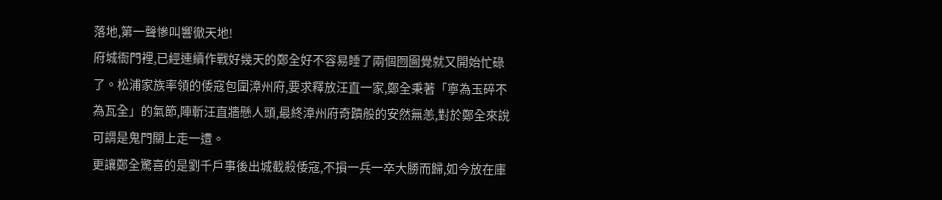落地,第一聲慘叫響徹天地!
府城衙門裡,已經連續作戰好幾天的鄭全好不容易睡了兩個囫圇覺就又開始忙碌了。松浦家族率領的倭寇包圍漳州府,要求釋放汪直一家,鄭全秉著「寧為玉碎不為瓦全」的氣節,陣斬汪直牆懸人頭,最終漳州府奇蹟般的安然無恙,對於鄭全來說可謂是鬼門關上走一遭。
更讓鄭全驚喜的是劉千戶事後出城截殺倭寇,不損一兵一卒大勝而歸,如今放在庫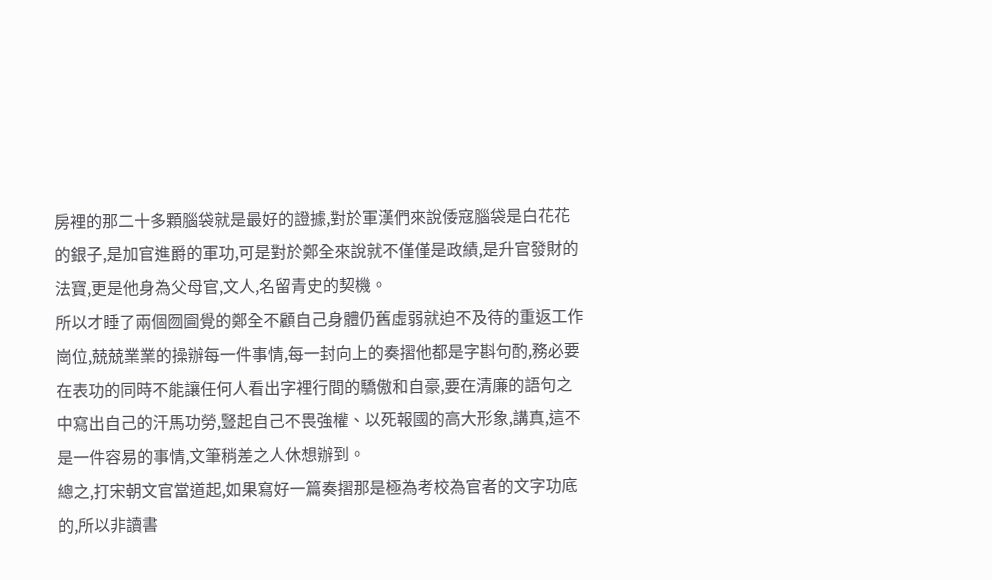房裡的那二十多顆腦袋就是最好的證據,對於軍漢們來說倭寇腦袋是白花花的銀子,是加官進爵的軍功,可是對於鄭全來說就不僅僅是政績,是升官發財的法寶,更是他身為父母官,文人,名留青史的契機。
所以才睡了兩個囫圇覺的鄭全不顧自己身體仍舊虛弱就迫不及待的重返工作崗位,兢兢業業的操辦每一件事情,每一封向上的奏摺他都是字斟句酌,務必要在表功的同時不能讓任何人看出字裡行間的驕傲和自豪,要在清廉的語句之中寫出自己的汗馬功勞,豎起自己不畏強權、以死報國的高大形象,講真,這不是一件容易的事情,文筆稍差之人休想辦到。
總之,打宋朝文官當道起,如果寫好一篇奏摺那是極為考校為官者的文字功底的,所以非讀書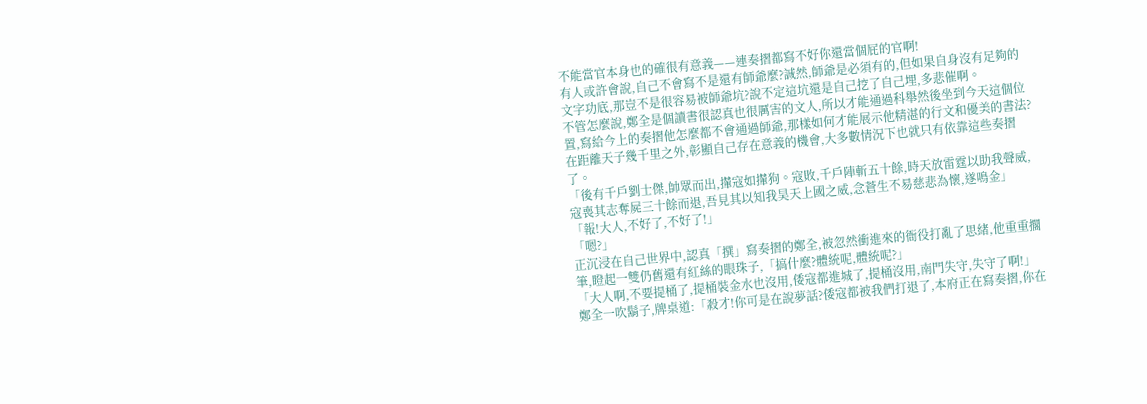不能當官本身也的確很有意義——連奏摺都寫不好你還當個屁的官啊!
有人或許會說,自己不會寫不是還有師爺麼?誠然,師爺是必須有的,但如果自身沒有足夠的文字功底,那豈不是很容易被師爺坑?說不定這坑還是自己挖了自己埋,多悲催啊。
不管怎麼說,鄭全是個讀書很認真也很厲害的文人,所以才能通過科舉然後坐到今天這個位置,寫給今上的奏摺他怎麼都不會通過師爺,那樣如何才能展示他精湛的行文和優美的書法?在距離天子幾千里之外,彰顯自己存在意義的機會,大多數情況下也就只有依靠這些奏摺了。
「後有千戶劉士傑,帥眾而出,攆寇如攆狗。寇敗,千戶陣斬五十餘,時天放雷霆以助我聲威,寇喪其志奪屍三十餘而退,吾見其以知我昊天上國之威,念蒼生不易慈悲為懷,遂鳴金」
「報!大人,不好了,不好了!」
「嗯?」
正沉浸在自己世界中,認真「撰」寫奏摺的鄭全,被忽然衝進來的衙役打亂了思緒,他重重擱筆,瞪起一雙仍舊還有紅絲的眼珠子,「搞什麼?體統呢,體統呢?」
「大人啊,不要提桶了,提桶裝金水也沒用,倭寇都進城了,提桶沒用,南門失守,失守了啊!」
鄭全一吹鬍子,牌桌道:「殺才!你可是在說夢話?倭寇都被我們打退了,本府正在寫奏摺,你在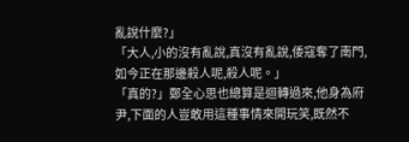亂說什麼?」
「大人,小的沒有亂說,真沒有亂說,倭寇奪了南門,如今正在那邊殺人呢,殺人呢。」
「真的?」鄭全心思也總算是迴轉過來,他身為府尹,下面的人豈敢用這種事情來開玩笑,既然不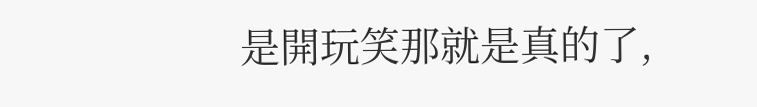是開玩笑那就是真的了,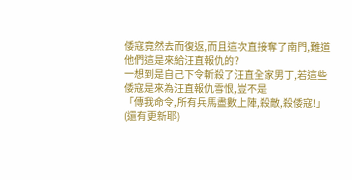倭寇竟然去而復返,而且這次直接奪了南門,難道他們這是來給汪直報仇的?
一想到是自己下令斬殺了汪直全家男丁,若這些倭寇是來為汪直報仇雪恨,豈不是
「傳我命令,所有兵馬盡數上陣,殺敵,殺倭寇!」
(還有更新耶)